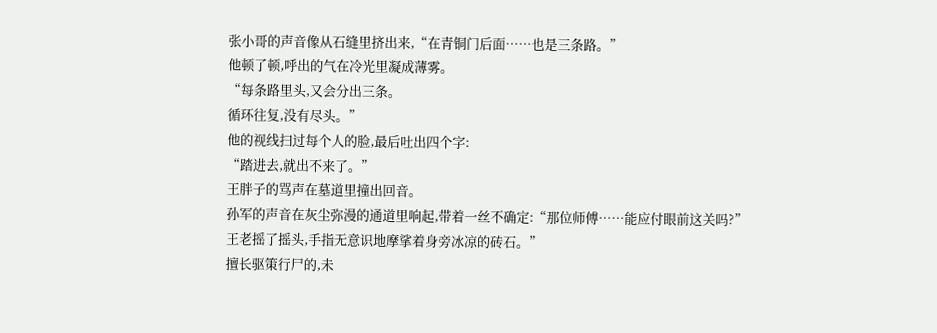张小哥的声音像从石缝里挤出来,“在青铜门后面……也是三条路。”
他顿了顿,呼出的气在冷光里凝成薄雾。
“每条路里头,又会分出三条。
循环往复,没有尽头。”
他的视线扫过每个人的脸,最后吐出四个字:
“踏进去,就出不来了。”
王胖子的骂声在墓道里撞出回音。
孙军的声音在灰尘弥漫的通道里响起,带着一丝不确定:“那位师傅……能应付眼前这关吗?”
王老摇了摇头,手指无意识地摩挲着身旁冰凉的砖石。”
擅长驱策行尸的,未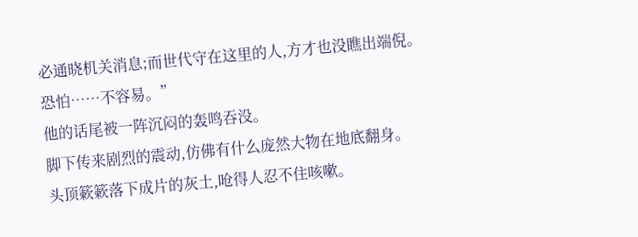必通晓机关消息;而世代守在这里的人,方才也没瞧出端倪。
恐怕……不容易。”
他的话尾被一阵沉闷的轰鸣吞没。
脚下传来剧烈的震动,仿佛有什么庞然大物在地底翻身。
头顶簌簌落下成片的灰土,呛得人忍不住咳嗽。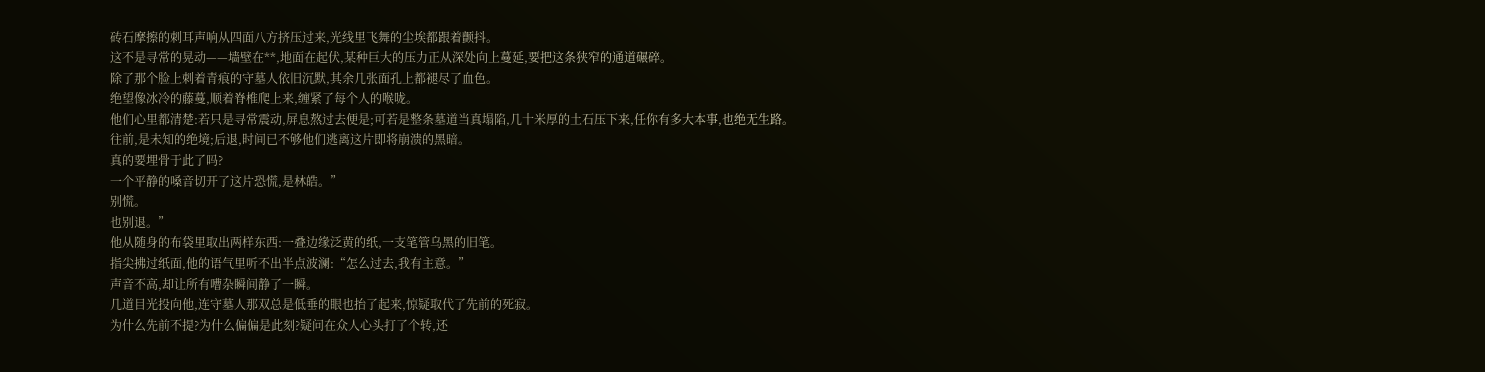砖石摩擦的刺耳声响从四面八方挤压过来,光线里飞舞的尘埃都跟着颤抖。
这不是寻常的晃动——墙壁在**,地面在起伏,某种巨大的压力正从深处向上蔓延,要把这条狭窄的通道碾碎。
除了那个脸上刺着青痕的守墓人依旧沉默,其余几张面孔上都褪尽了血色。
绝望像冰冷的藤蔓,顺着脊椎爬上来,缠紧了每个人的喉咙。
他们心里都清楚:若只是寻常震动,屏息熬过去便是;可若是整条墓道当真塌陷,几十米厚的土石压下来,任你有多大本事,也绝无生路。
往前,是未知的绝境;后退,时间已不够他们逃离这片即将崩溃的黑暗。
真的要埋骨于此了吗?
一个平静的嗓音切开了这片恐慌,是林皓。”
别慌。
也别退。”
他从随身的布袋里取出两样东西:一叠边缘泛黄的纸,一支笔管乌黑的旧笔。
指尖拂过纸面,他的语气里听不出半点波澜:“怎么过去,我有主意。”
声音不高,却让所有嘈杂瞬间静了一瞬。
几道目光投向他,连守墓人那双总是低垂的眼也抬了起来,惊疑取代了先前的死寂。
为什么先前不提?为什么偏偏是此刻?疑问在众人心头打了个转,还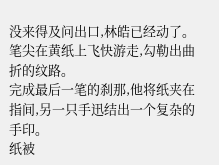没来得及问出口,林皓已经动了。
笔尖在黄纸上飞快游走,勾勒出曲折的纹路。
完成最后一笔的刹那,他将纸夹在指间,另一只手迅结出一个复杂的手印。
纸被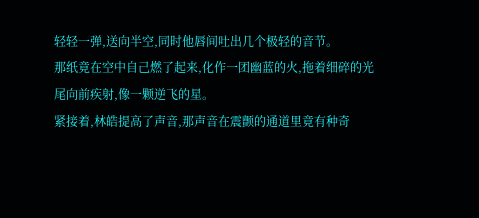轻轻一弹,送向半空,同时他唇间吐出几个极轻的音节。
那纸竟在空中自己燃了起来,化作一团幽蓝的火,拖着细碎的光尾向前疾射,像一颗逆飞的星。
紧接着,林皓提高了声音,那声音在震颤的通道里竟有种奇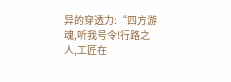异的穿透力:“四方游魂,听我号令!行路之人,工匠在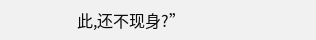此,还不现身?”